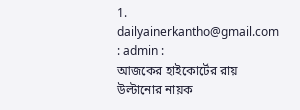1. dailyainerkantho@gmail.com : admin :
আজকের হাইকোর্টের রায় উল্টানোর নায়ক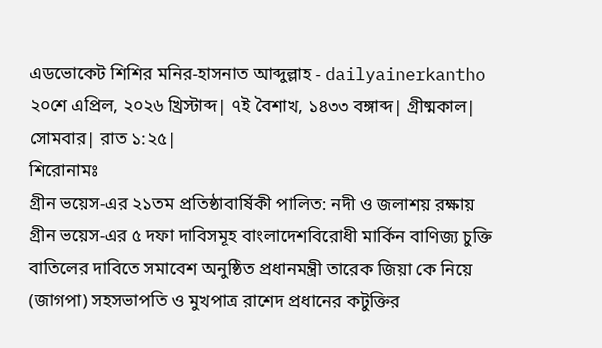এডভোকেট শিশির মনির-হাসনাত আব্দুল্লাহ - dailyainerkantho
২০শে এপ্রিল, ২০২৬ খ্রিস্টাব্দ| ৭ই বৈশাখ, ১৪৩৩ বঙ্গাব্দ| গ্রীষ্মকাল| সোমবার| রাত ১:২৫|
শিরোনামঃ
গ্রীন ভয়েস-এর ২১তম প্রতিষ্ঠাবার্ষিকী পালিত: নদী ও জলাশয় রক্ষায় গ্রীন ভয়েস-এর ৫ দফা দাবিসমূহ বাংলাদেশবিরোধী মার্কিন বাণিজ্য চুক্তি বাতিলের দাবিতে সমাবেশ অনুষ্ঠিত প্রধানমন্ত্রী তারেক জিয়া কে নিয়ে (জাগপা) সহসভাপতি ও মুখপাত্র রাশেদ প্রধানের কটুক্তির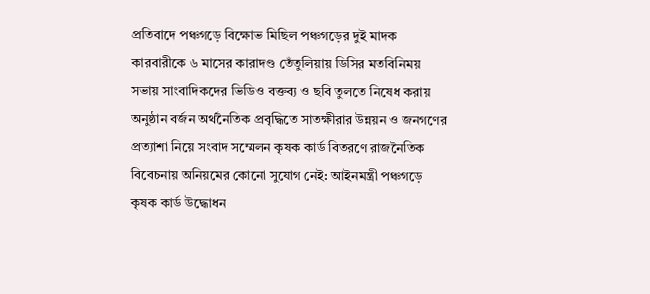প্রতিবাদে পঞ্চগড়ে বিক্ষোভ মিছিল পঞ্চগড়ের দুই মাদক কারবারীকে ৬ মাসের কারাদণ্ড তেঁতুলিয়ায় ডিসির মতবিনিময় সভায় সাংবাদিকদের ভিডিও বক্তব্য ও ছবি তুলতে নিষেধ করায় অনুষ্ঠান বর্জন অর্থনৈতিক প্রবৃদ্ধিতে সাতক্ষীরার উন্নয়ন ও জনগণের প্রত্যাশা নিয়ে সংবাদ সম্মেলন কৃষক কার্ড বিতরণে রাজনৈতিক বিবেচনায় অনিয়মের কোনো সুযোগ নেই: আইনমন্ত্রী পঞ্চগড়ে কৃষক কার্ড উদ্ধোধন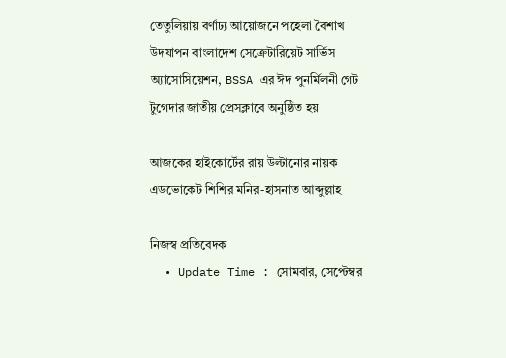তেতুলিয়ায় বর্ণাঢ্য আয়োজনে পহেলা বৈশাখ উদযাপন বাংলাদেশ সেক্রেটারিয়েট সার্ভিস অ্যাসোসিয়েশন, BSSA এর ঈদ পুনর্মিলনী গেট টুগেদার জাতীয় প্রেসক্লাবে অনুষ্ঠিত হয়

আজকের হাইকোর্টের রায় উল্টানোর নায়ক এডভোকেট শিশির মনির-হাসনাত আব্দুল্লাহ

নিজস্ব প্রতিবেদক
  • Update Time : সোমবার, সেপ্টেম্বর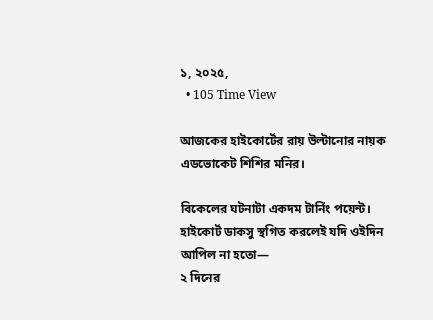১, ২০২৫,
  • 105 Time View

আজকের হাইকোর্টের রায় উল্টানোর নায়ক এডভোকেট শিশির মনির।

বিকেলের ঘটনাটা একদম টার্নিং পয়েন্ট।
হাইকোর্ট ডাকসু স্থগিত করলেই যদি ওইদিন আপিল না হতো—
২ দিনের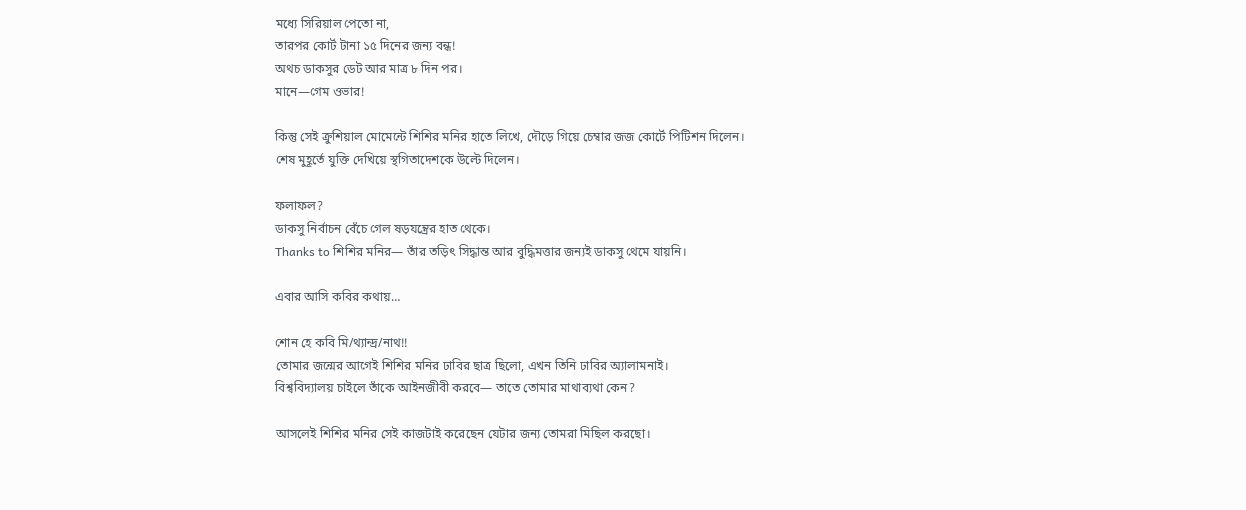মধ্যে সিরিয়াল পেতো না,
তারপর কোর্ট টানা ১৫ দিনের জন্য বন্ধ!
অথচ ডাকসুর ডেট আর মাত্র ৮ দিন পর।
মানে—গেম ওভার!

কিন্তু সেই ক্রুশিয়াল মোমেন্টে শিশির মনির হাতে লিখে, দৌড়ে গিয়ে চেম্বার জজ কোর্টে পিটিশন দিলেন।
শেষ মুহূর্তে যুক্তি দেখিয়ে স্থগিতাদেশকে উল্টে দিলেন।

ফলাফল?
ডাকসু নির্বাচন বেঁচে গেল ষড়যন্ত্রের হাত থেকে।
Thanks to শিশির মনির— তাঁর তড়িৎ সিদ্ধান্ত আর বুদ্ধিমত্তার জন্যই ডাকসু থেমে যায়নি।

এবার আসি কবির কথায়…

শোন হে কবি মি/থ্যান্দ্র/নাথ!!
তোমার জন্মের আগেই শিশির মনির ঢাবির ছাত্র ছিলো, এখন তিনি ঢাবির অ্যালামনাই।
বিশ্ববিদ্যালয় চাইলে তাঁকে আইনজীবী করবে— তাতে তোমার মাথাব্যথা কেন?

আসলেই শিশির মনির সেই কাজটাই করেছেন যেটার জন্য তোমরা মিছিল করছো।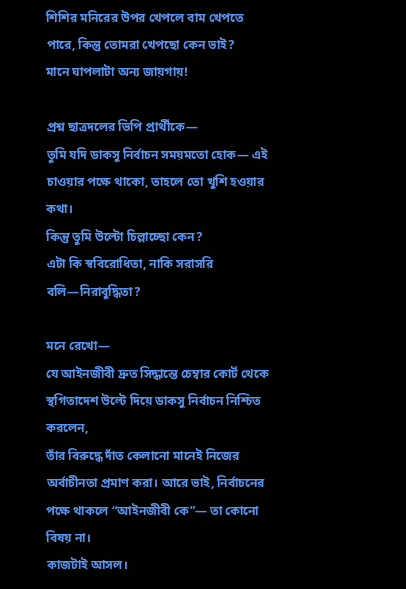শিশির মনিরের উপর খেপলে বাম খেপতে পারে, কিন্তু তোমরা খেপছো কেন ভাই?
মানে ঘাপলাটা অন্য জায়গায়!

প্রশ্ন ছাত্রদলের ভিপি প্রার্থীকে—
তুমি যদি ডাকসু নির্বাচন সময়মতো হোক— এই চাওয়ার পক্ষে থাকো, তাহলে তো খুশি হওয়ার কথা।
কিন্তু তুমি উল্টো চিল্লাচ্ছো কেন?
এটা কি স্ববিরোধিতা, নাকি সরাসরি বলি—নিরাবুদ্ধিতা?

মনে রেখো—
যে আইনজীবী দ্রুত সিদ্ধান্তে চেম্বার কোর্ট থেকে স্থগিতাদেশ উল্টে দিয়ে ডাকসু নির্বাচন নিশ্চিত করলেন,
তাঁর বিরুদ্ধে দাঁত কেলানো মানেই নিজের অর্বাচীনতা প্রমাণ করা। আরে ভাই, নির্বাচনের পক্ষে থাকলে “আইনজীবী কে”— তা কোনো বিষয় না।
কাজটাই আসল।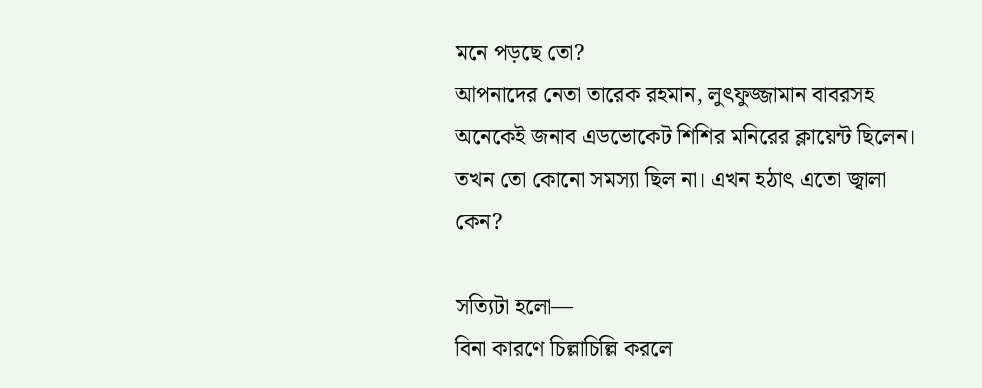মনে পড়ছে তো?
আপনাদের নেতা তারেক রহমান, লুৎফুজ্জামান বাবরসহ অনেকেই জনাব এডভোকেট শিশির মনিরের ক্লায়েন্ট ছিলেন। তখন তো কোনো সমস্যা ছিল না। এখন হঠাৎ এতো জ্বালা কেন?

সত্যিটা হলো—
বিনা কারণে চিল্লাচিল্লি করলে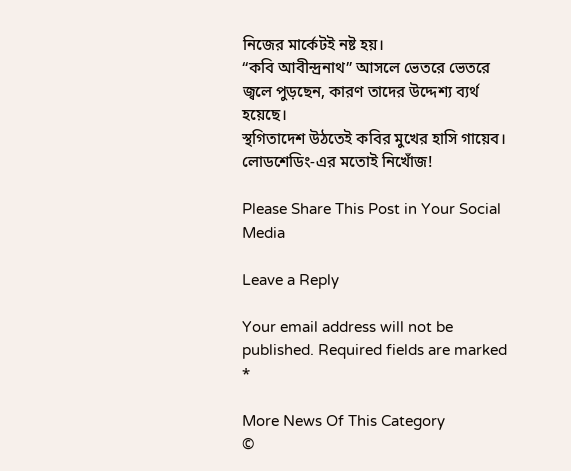নিজের মার্কেটই নষ্ট হয়।
“কবি আবীন্দ্রনাথ” আসলে ভেতরে ভেতরে জ্বলে পুড়ছেন, কারণ তাদের উদ্দেশ্য ব্যর্থ হয়েছে।
স্থগিতাদেশ উঠতেই কবির মুখের হাসি গায়েব।
লোডশেডিং-এর মতোই নিখোঁজ!

Please Share This Post in Your Social Media

Leave a Reply

Your email address will not be published. Required fields are marked *

More News Of This Category
©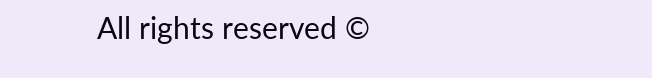All rights reserved ©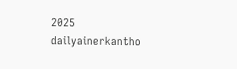2025 dailyainerkantho